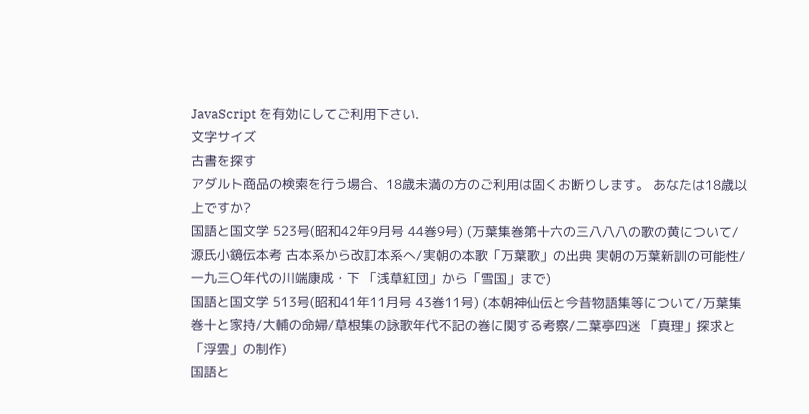JavaScript を有効にしてご利用下さい.
文字サイズ
古書を探す
アダルト商品の検索を行う場合、18歳未満の方のご利用は固くお断りします。 あなたは18歳以上ですか?
国語と国文学 523号(昭和42年9月号 44巻9号) (万葉集巻第十六の三八八八の歌の黄について/源氏小鏡伝本考 古本系から改訂本系へ/実朝の本歌「万葉歌」の出典 実朝の万葉新訓の可能性/一九三〇年代の川端康成・下 「浅草紅団」から「雪国」まで)
国語と国文学 513号(昭和41年11月号 43巻11号) (本朝神仙伝と今昔物語集等について/万葉集巻十と家持/大輔の命婦/草根集の詠歌年代不記の巻に関する考察/二葉亭四迷 「真理」探求と「浮雲」の制作)
国語と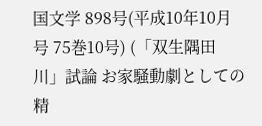国文学 898号(平成10年10月号 75巻10号) (「双生隅田川」試論 お家騒動劇としての精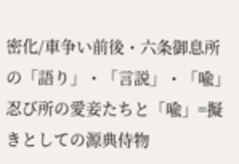密化/車争い前後・六条御息所の「語り」・「言説」・「喩」 忍び所の愛妾たちと「喩」=擬きとしての源典侍物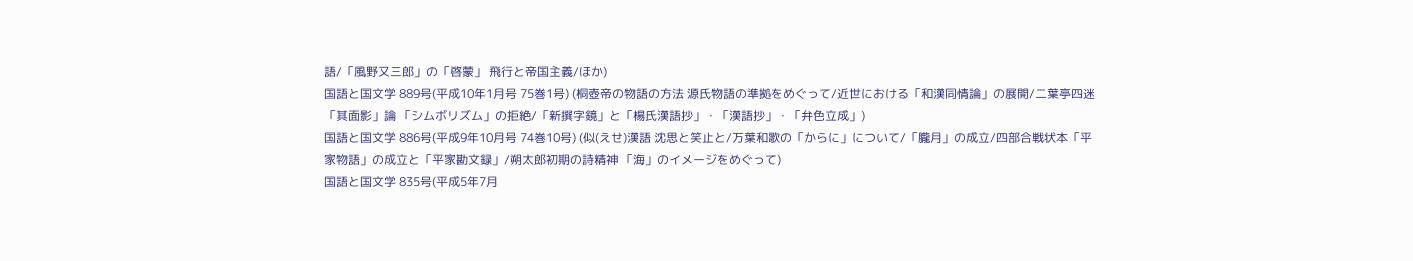語/「風野又三郎」の「啓蒙」 飛行と帝国主義/ほか)
国語と国文学 889号(平成10年1月号 75巻1号) (桐壺帝の物語の方法 源氏物語の準拠をめぐって/近世における「和漢同情論」の展開/二葉亭四迷「其面影」論 「シムボリズム」の拒絶/「新撰字鏡」と「楊氏漢語抄」・「漢語抄」・「弁色立成」)
国語と国文学 886号(平成9年10月号 74巻10号) (似(えせ)漢語 沈思と笑止と/万葉和歌の「からに」について/「朧月」の成立/四部合戦状本「平家物語」の成立と「平家勘文録」/朔太郎初期の詩精神 「海」のイメージをめぐって)
国語と国文学 835号(平成5年7月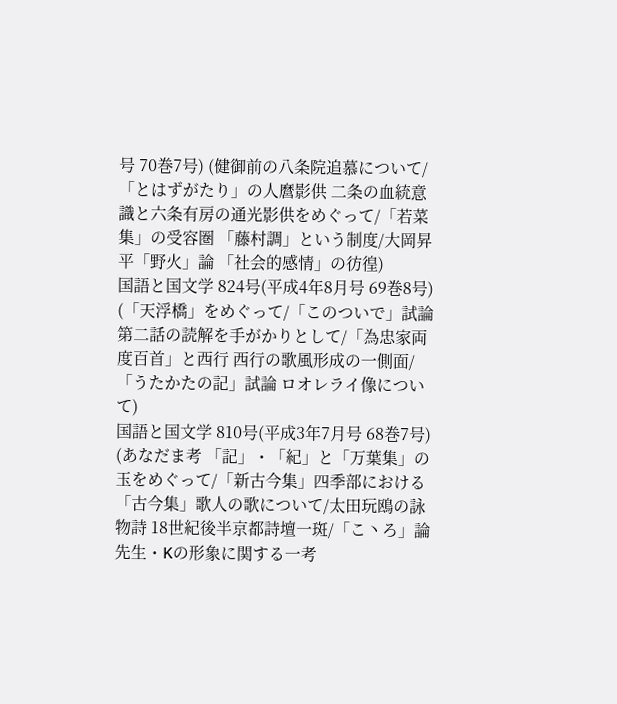号 70巻7号) (健御前の八条院追慕について/「とはずがたり」の人麿影供 二条の血統意識と六条有房の通光影供をめぐって/「若菜集」の受容圏 「藤村調」という制度/大岡昇平「野火」論 「社会的感情」の彷徨)
国語と国文学 824号(平成4年8月号 69巻8号) (「天浮橋」をめぐって/「このついで」試論 第二話の読解を手がかりとして/「為忠家両度百首」と西行 西行の歌風形成の一側面/「うたかたの記」試論 ロオレライ像について)
国語と国文学 810号(平成3年7月号 68巻7号) (あなだま考 「記」・「紀」と「万葉集」の玉をめぐって/「新古今集」四季部における「古今集」歌人の歌について/太田玩鴎の詠物詩 18世紀後半京都詩壇一斑/「こ丶ろ」論 先生・Kの形象に関する一考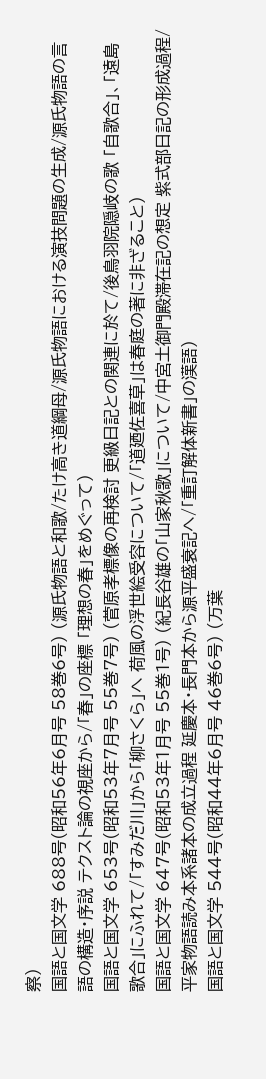察)
国語と国文学 688号(昭和56年6月号 58巻6号) (源氏物語と和歌/たけ高き道綱母/源氏物語における演技問題の生成/源氏物語の言語の構造・序説 テクスト論の視座から/「春」の座標 「理想の春」をめぐって)
国語と国文学 653号(昭和53年7月号 55巻7号) (菅原孝標像の再検討 更級日記との関連に於て/後鳥羽院隠岐の歌 「自歌合」、「遠島歌合」にふれて/「すみだ川」から「柳さくら」へ 荷風の浮世絵受容について/「道廼佐喜草」は春庭の著に非ざること)
国語と国文学 647号(昭和53年1月号 55巻1号) (紀長谷雄の「山家秋歌」について/中宮土御門殿滞在記の想定 紫式部日記の形成過程/平家物語読み本系諸本の成立過程 延慶本・長門本から源平盛衰記へ/「重訂解体新書」の漢語)
国語と国文学 544号(昭和44年6月号 46巻6号) (万葉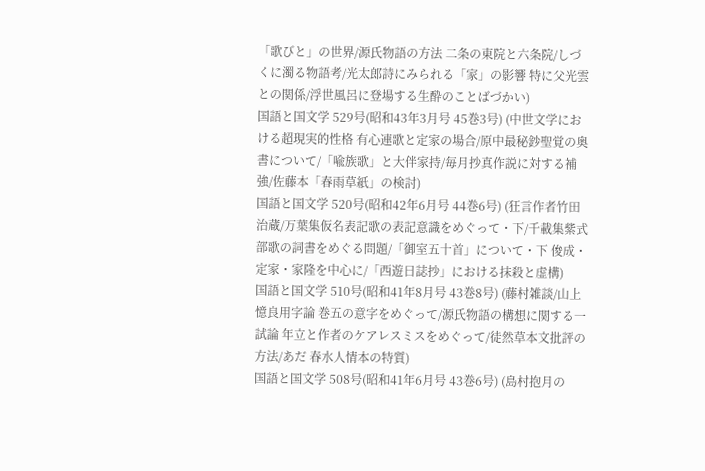「歌びと」の世界/源氏物語の方法 二条の東院と六条院/しづくに濁る物語考/光太郎詩にみられる「家」の影響 特に父光雲との関係/浮世風呂に登場する生酔のことばづかい)
国語と国文学 529号(昭和43年3月号 45巻3号) (中世文学における超現実的性格 有心連歌と定家の場合/原中最秘鈔聖覚の奥書について/「喩族歌」と大伴家持/毎月抄真作説に対する補強/佐藤本「春雨草紙」の検討)
国語と国文学 520号(昭和42年6月号 44巻6号) (狂言作者竹田治蔵/万葉集仮名表記歌の表記意識をめぐって・下/千載集紫式部歌の詞書をめぐる問題/「御室五十首」について・下 俊成・定家・家隆を中心に/「西遊日誌抄」における抹殺と虚構)
国語と国文学 510号(昭和41年8月号 43巻8号) (藤村雑談/山上憶良用字論 巻五の意字をめぐって/源氏物語の構想に関する一試論 年立と作者のケアレスミスをめぐって/徒然草本文批評の方法/あだ 春水人情本の特質)
国語と国文学 508号(昭和41年6月号 43巻6号) (島村抱月の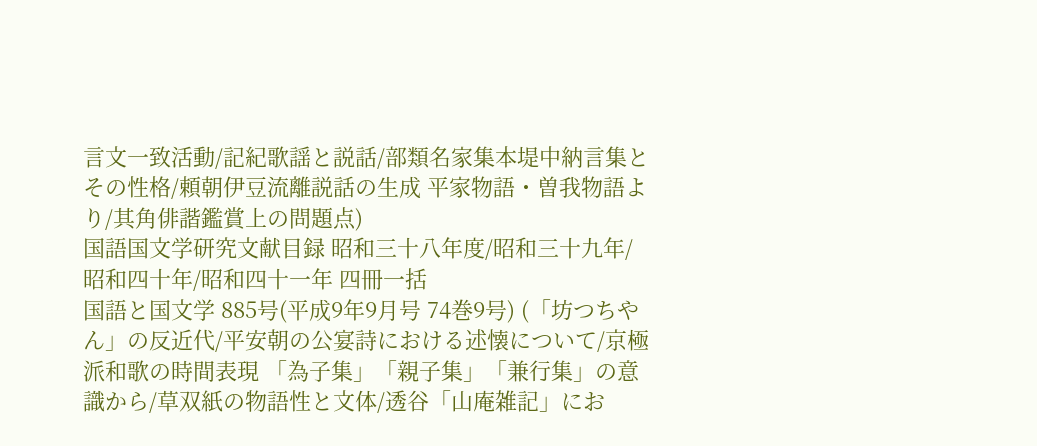言文一致活動/記紀歌謡と説話/部類名家集本堤中納言集とその性格/頼朝伊豆流離説話の生成 平家物語・曽我物語より/其角俳諧鑑賞上の問題点)
国語国文学研究文献目録 昭和三十八年度/昭和三十九年/昭和四十年/昭和四十一年 四冊一括
国語と国文学 885号(平成9年9月号 74巻9号) (「坊つちやん」の反近代/平安朝の公宴詩における述懐について/京極派和歌の時間表現 「為子集」「親子集」「兼行集」の意識から/草双紙の物語性と文体/透谷「山庵雑記」にお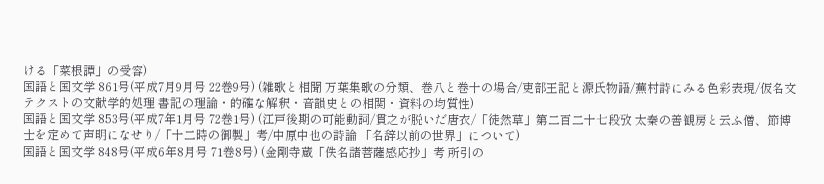ける「菜根譚」の受容)
国語と国文学 861号(平成7月9月号 22巻9号) (雑歌と相聞 万葉集歌の分類、巻八と巻十の場合/吏部王記と源氏物語/蕪村詩にみる色彩表現/仮名文テクストの文献学的処理 書記の理論・的確な解釈・音韻史との相関・資料の均質性)
国語と国文学 853号(平成7年1月号 72巻1号) (江戸後期の可能動詞/貫之が脱いだ唐衣/「徒然草」第二百二十七段攷 太秦の善観房と云ふ僧、節博士を定めて声明になせり/「十二時の御製」考/中原中也の詩論 「名辞以前の世界」について)
国語と国文学 848号(平成6年8月号 71巻8号) (金剛寺蔵「佚名諸菩薩感応抄」考 所引の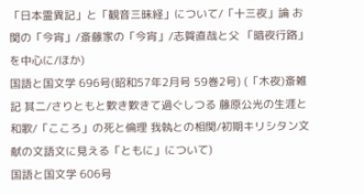「日本霊異記」と「観音三昧経」について/「十三夜」論 お関の「今宵」/斎藤家の「今宵」/志賀直哉と父 「暗夜行路」を中心に/ほか)
国語と国文学 696号(昭和57年2月号 59巻2号) (「木夜)斎雑記 其二/さりともと歎き歎きて過ぐしつる 藤原公光の生涯と和歌/「こころ」の死と倫理 我執との相関/初期キリシタン文献の文語文に見える「ともに」について)
国語と国文学 606号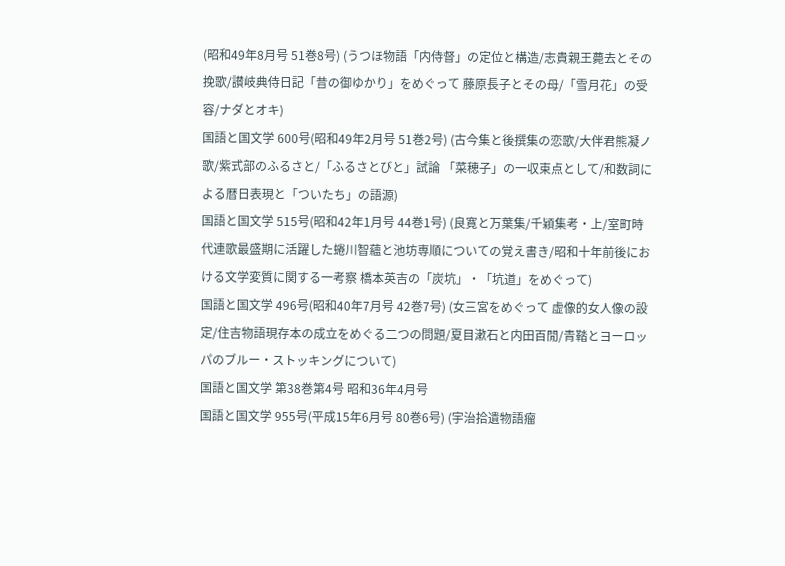(昭和49年8月号 51巻8号) (うつほ物語「内侍督」の定位と構造/志貴親王薨去とその挽歌/讃岐典侍日記「昔の御ゆかり」をめぐって 藤原長子とその母/「雪月花」の受容/ナダとオキ)
国語と国文学 600号(昭和49年2月号 51巻2号) (古今集と後撰集の恋歌/大伴君熊凝ノ歌/紫式部のふるさと/「ふるさとびと」試論 「菜穂子」の一収束点として/和数詞による暦日表現と「ついたち」の語源)
国語と国文学 515号(昭和42年1月号 44巻1号) (良寛と万葉集/千穎集考・上/室町時代連歌最盛期に活躍した蜷川智蘊と池坊専順についての覚え書き/昭和十年前後における文学変質に関する一考察 橋本英吉の「炭坑」・「坑道」をめぐって)
国語と国文学 496号(昭和40年7月号 42巻7号) (女三宮をめぐって 虚像的女人像の設定/住吉物語現存本の成立をめぐる二つの問題/夏目漱石と内田百閒/青鞜とヨーロッパのブルー・ストッキングについて)
国語と国文学 第38巻第4号 昭和36年4月号
国語と国文学 955号(平成15年6月号 80巻6号) (宇治拾遺物語瘤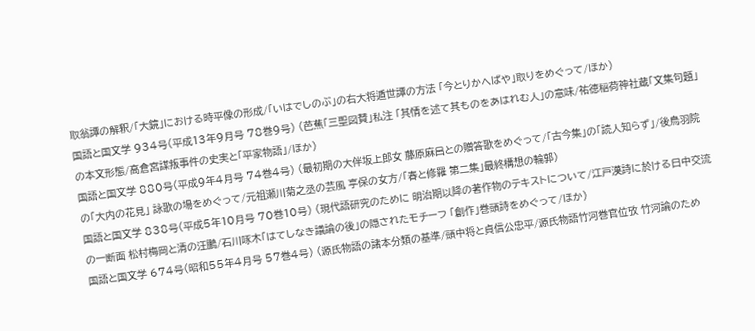取翁譚の解釈/「大鏡」における時平像の形成/「いはでしのぶ」の右大将遁世譚の方法 「今とりかへばや」取りをめぐって/ほか)
国語と国文学 934号(平成13年9月号 78巻9号) (芭蕉「三聖図賛」私注 「其情を述て其ものをあはれむ人」の意味/祐徳稲荷神社蔵「文集句題」の本文形態/高倉宮謀叛事件の史実と「平家物語」/ほか)
国語と国文学 880号(平成9年4月号 74巻4号) (最初期の大伴坂上郎女 藤原麻呂との贈答歌をめぐって/「古今集」の「読人知らず」/後鳥羽院の「大内の花見」 詠歌の場をめぐって/元祖瀬川菊之丞の芸風 享保の女方/「春と修羅 第二集」最終構想の輪郭)
国語と国文学 838号(平成5年10月号 70巻10号) (現代語研究のために 明治期以降の著作物のテキストについて/江戸漢詩に於ける日中交流の一断面 松村梅岡と清の汪鵬/石川啄木「はてしなき議論の後」の隠されたモチーフ 「創作」巻頭詩をめぐって/ほか)
国語と国文学 674号(昭和55年4月号 57巻4号) (源氏物語の諸本分類の基準/頭中将と貞信公忠平/源氏物語竹河巻官位攷 竹河論のため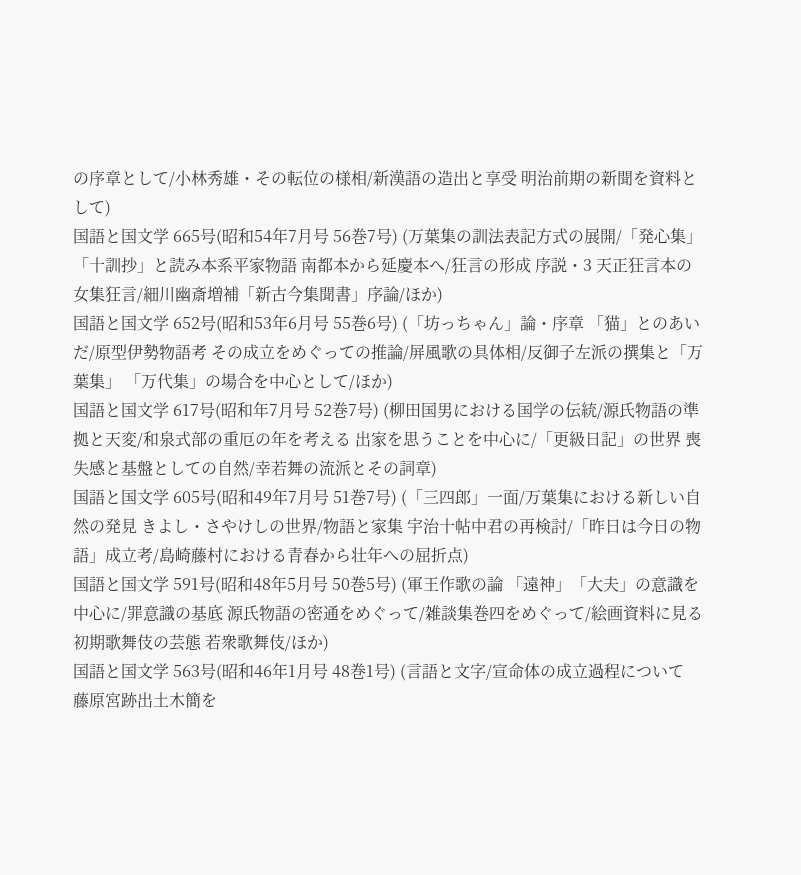の序章として/小林秀雄・その転位の様相/新漢語の造出と享受 明治前期の新聞を資料として)
国語と国文学 665号(昭和54年7月号 56巻7号) (万葉集の訓法表記方式の展開/「発心集」「十訓抄」と読み本系平家物語 南都本から延慶本へ/狂言の形成 序説・3 天正狂言本の女集狂言/細川幽斎増補「新古今集聞書」序論/ほか)
国語と国文学 652号(昭和53年6月号 55巻6号) (「坊っちゃん」論・序章 「猫」とのあいだ/原型伊勢物語考 その成立をめぐっての推論/屏風歌の具体相/反御子左派の撰集と「万葉集」 「万代集」の場合を中心として/ほか)
国語と国文学 617号(昭和年7月号 52巻7号) (柳田国男における国学の伝統/源氏物語の準拠と天変/和泉式部の重厄の年を考える 出家を思うことを中心に/「更級日記」の世界 喪失感と基盤としての自然/幸若舞の流派とその詞章)
国語と国文学 605号(昭和49年7月号 51巻7号) (「三四郎」一面/万葉集における新しい自然の発見 きよし・さやけしの世界/物語と家集 宇治十帖中君の再検討/「昨日は今日の物語」成立考/島崎藤村における青春から壮年への屈折点)
国語と国文学 591号(昭和48年5月号 50巻5号) (軍王作歌の論 「遠神」「大夫」の意識を中心に/罪意識の基底 源氏物語の密通をめぐって/雑談集巻四をめぐって/絵画資料に見る初期歌舞伎の芸態 若衆歌舞伎/ほか)
国語と国文学 563号(昭和46年1月号 48巻1号) (言語と文字/宣命体の成立過程について 藤原宮跡出土木簡を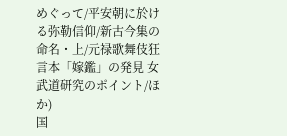めぐって/平安朝に於ける弥勒信仰/新古今集の命名・上/元禄歌舞伎狂言本「嫁鑑」の発見 女武道研究のポイント/ほか)
国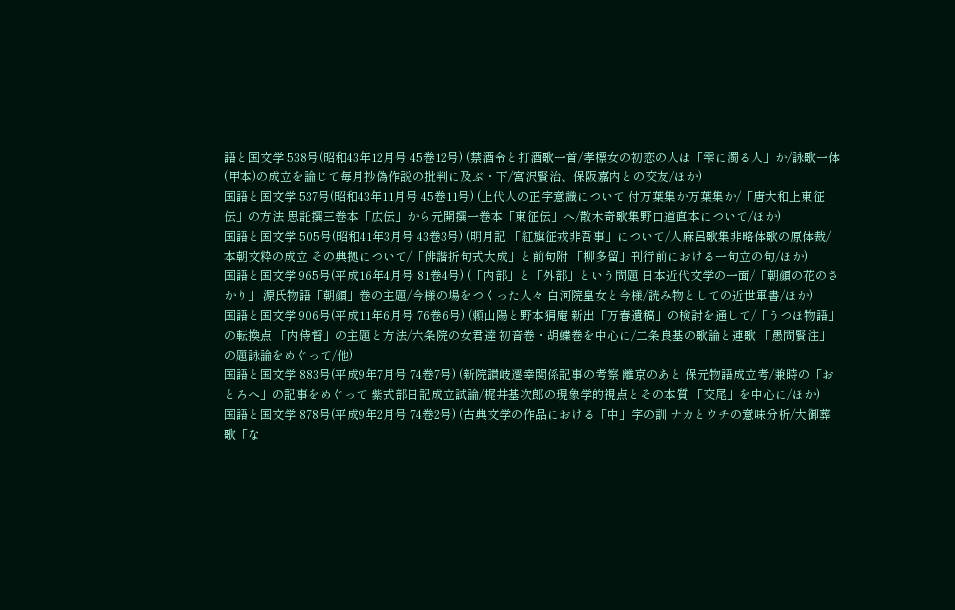語と国文学 538号(昭和43年12月号 45巻12号) (禁酒令と打酒歌一首/孝標女の初恋の人は「雫に濁る人」か/詠歌一体(甲本)の成立を論じて毎月抄偽作説の批判に及ぶ・下/宮沢賢治、保阪嘉内との交友/ほか)
国語と国文学 537号(昭和43年11月号 45巻11号) (上代人の正字意識について 付万葉集か万葉集か/「唐大和上東征伝」の方法 思託撰三巻本「広伝」から元開撰一巻本「東征伝」へ/散木奇歌集野口道直本について/ほか)
国語と国文学 505号(昭和41年3月号 43巻3号) (明月記 「紅旗征戎非吾事」について/人麻呂歌集非略体歌の原体裁/本朝文粋の成立 その典拠について/「俳諧折句式大成」と前句附 「柳多留」刊行前における一句立の句/ほか)
国語と国文学 965号(平成16年4月号 81巻4号) (「内部」と「外部」という問題 日本近代文学の一面/「朝顔の花のさかり」 源氏物語「朝顔」巻の主題/今様の場をつくった人々 白河院皇女と今様/読み物としての近世軍書/ほか)
国語と国文学 906号(平成11年6月号 76巻6号) (頼山陽と野本狷庵 新出「万春遺稿」の検討を通して/「うつほ物語」の転換点 「内侍督」の主題と方法/六条院の女君達 初音巻・胡蝶巻を中心に/二条良基の歌論と連歌 「愚問賢注」の題詠論をめぐって/他)
国語と国文学 883号(平成9年7月号 74巻7号) (新院讃岐遷幸関係記事の考察 離京のあと 保元物語成立考/兼時の「おとろへ」の記事をめぐって 紫式部日記成立試論/梶井基次郎の現象学的視点とその本質 「交尾」を中心に/ほか)
国語と国文学 878号(平成9年2月号 74巻2号) (古典文学の作品における「中」字の訓 ナカとウチの意味分析/大御葬歌「な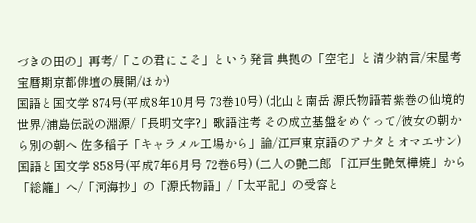づきの田の」再考/「この君にこそ」という発言 典拠の「空宅」と清少納言/宋屋考 宝暦期京都俳壇の展開/ほか)
国語と国文学 874号(平成8年10月号 73巻10号) (北山と南岳 源氏物語若紫巻の仙境的世界/浦島伝説の淵源/「長明文字?」歌語注考 その成立基盤をめぐって/彼女の朝から別の朝へ 佐多稲子「キャラメル工場から」論/江戸東京語のアナタとオマエサン)
国語と国文学 858号(平成7年6月号 72巻6号) (二人の艶二郎 「江戸生艶気樺焼」から「総籬」へ/「河海抄」の「源氏物語」/「太平記」の受容と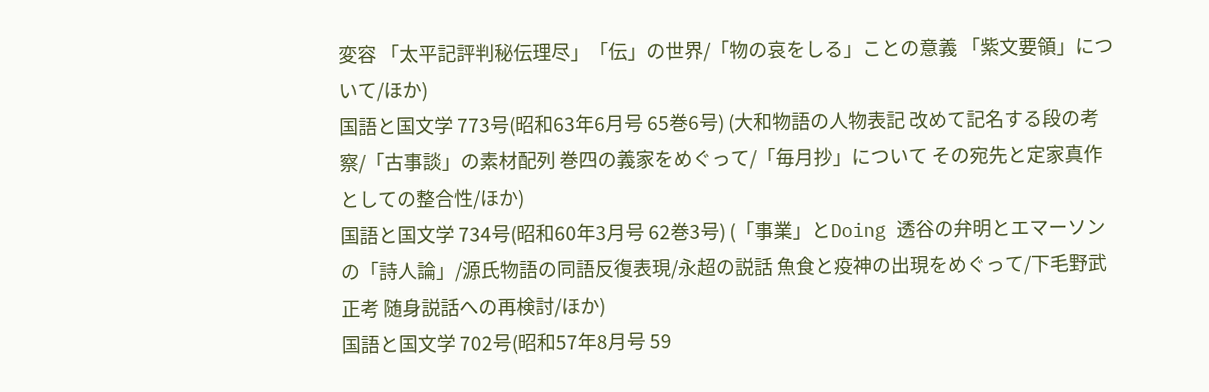変容 「太平記評判秘伝理尽」「伝」の世界/「物の哀をしる」ことの意義 「紫文要領」について/ほか)
国語と国文学 773号(昭和63年6月号 65巻6号) (大和物語の人物表記 改めて記名する段の考察/「古事談」の素材配列 巻四の義家をめぐって/「毎月抄」について その宛先と定家真作としての整合性/ほか)
国語と国文学 734号(昭和60年3月号 62巻3号) (「事業」とDoing 透谷の弁明とエマーソンの「詩人論」/源氏物語の同語反復表現/永超の説話 魚食と疫神の出現をめぐって/下毛野武正考 随身説話への再検討/ほか)
国語と国文学 702号(昭和57年8月号 59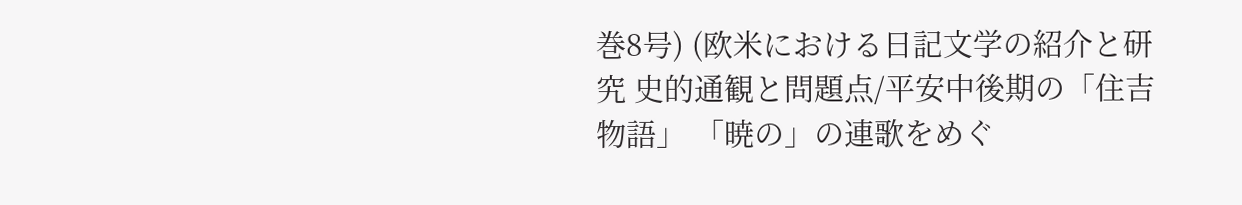巻8号) (欧米における日記文学の紹介と研究 史的通観と問題点/平安中後期の「住吉物語」 「暁の」の連歌をめぐ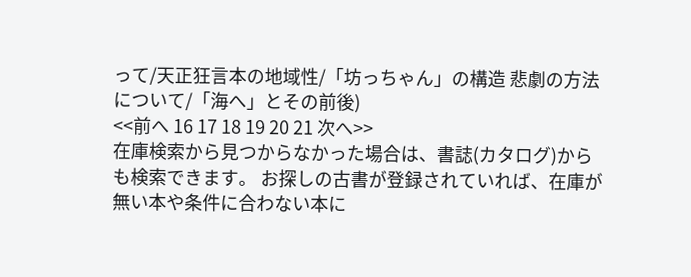って/天正狂言本の地域性/「坊っちゃん」の構造 悲劇の方法について/「海へ」とその前後)
<<前へ 16 17 18 19 20 21 次へ>>
在庫検索から見つからなかった場合は、書誌(カタログ)からも検索できます。 お探しの古書が登録されていれば、在庫が無い本や条件に合わない本に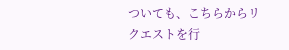ついても、こちらからリクエストを行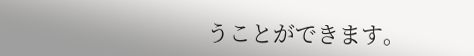うことができます。